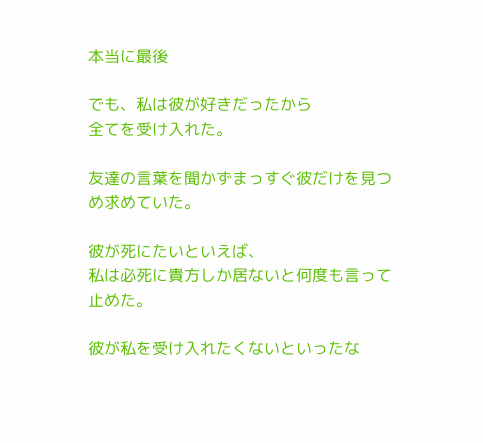本当に最後

でも、私は彼が好きだったから
全てを受け入れた。

友達の言葉を聞かずまっすぐ彼だけを見つめ求めていた。

彼が死にたいといえば、
私は必死に貴方しか居ないと何度も言って止めた。

彼が私を受け入れたくないといったな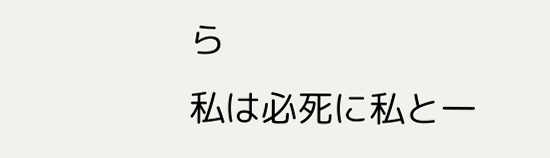ら
私は必死に私と一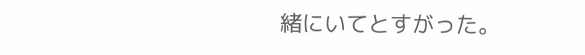緒にいてとすがった。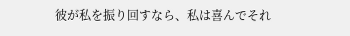彼が私を振り回すなら、私は喜んでそれ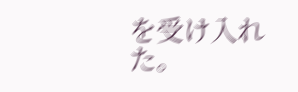を受け入れた。